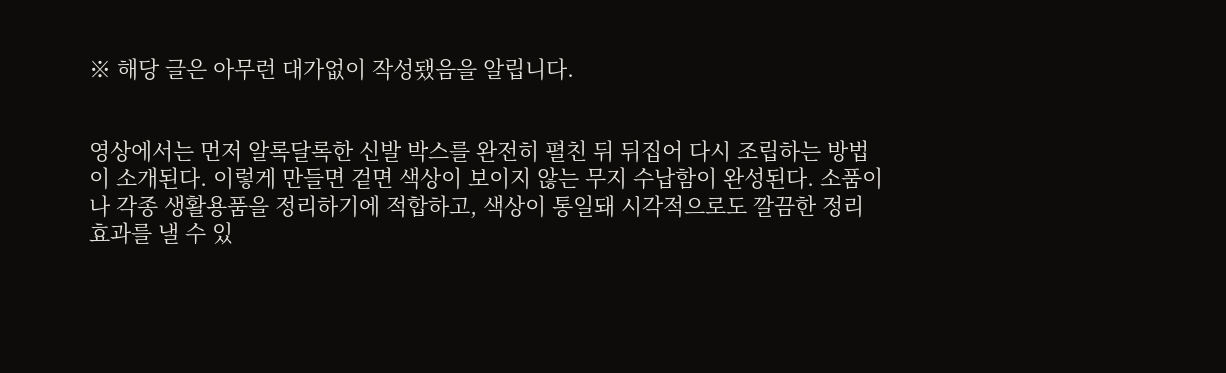※ 해당 글은 아무런 대가없이 작성됐음을 알립니다.


영상에서는 먼저 알록달록한 신발 박스를 완전히 펼친 뒤 뒤집어 다시 조립하는 방법이 소개된다. 이렇게 만들면 겉면 색상이 보이지 않는 무지 수납함이 완성된다. 소품이나 각종 생활용품을 정리하기에 적합하고, 색상이 통일돼 시각적으로도 깔끔한 정리 효과를 낼 수 있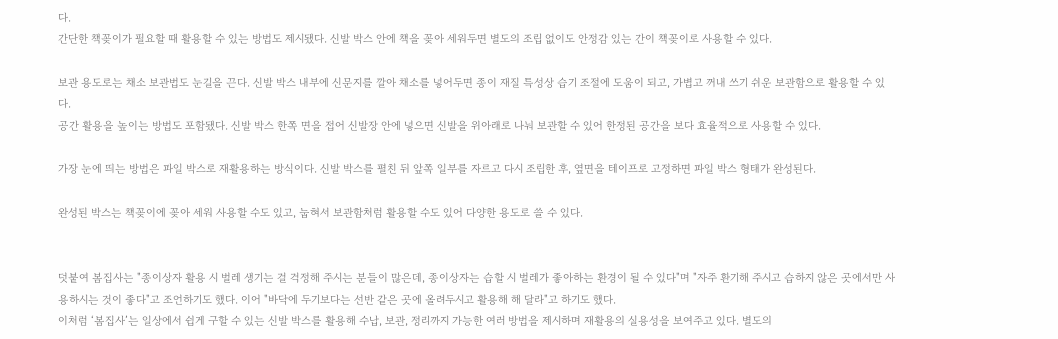다.
간단한 책꽂이가 필요할 때 활용할 수 있는 방법도 제시됐다. 신발 박스 안에 책을 꽂아 세워두면 별도의 조립 없이도 안정감 있는 간이 책꽂이로 사용할 수 있다.

보관 용도로는 채소 보관법도 눈길을 끈다. 신발 박스 내부에 신문지를 깔아 채소를 넣어두면 종이 재질 특성상 습기 조절에 도움이 되고, 가볍고 꺼내 쓰기 쉬운 보관함으로 활용할 수 있다.
공간 활용을 높이는 방법도 포함됐다. 신발 박스 한쪽 면을 접어 신발장 안에 넣으면 신발을 위아래로 나눠 보관할 수 있어 한정된 공간을 보다 효율적으로 사용할 수 있다.

가장 눈에 띄는 방법은 파일 박스로 재활용하는 방식이다. 신발 박스를 펼친 뒤 앞쪽 일부를 자르고 다시 조립한 후, 옆면을 테이프로 고정하면 파일 박스 형태가 완성된다.

완성된 박스는 책꽂이에 꽂아 세워 사용할 수도 있고, 눕혀서 보관함처럼 활용할 수도 있어 다양한 용도로 쓸 수 있다.


덧붙여 봄집사는 "종이상자 활용 시 벌레 생기는 걸 걱정해 주시는 분들이 많은데, 종이상자는 습할 시 벌레가 좋아하는 환경이 될 수 있다"며 "자주 환기해 주시고 습하지 않은 곳에서만 사용하시는 것이 좋다"고 조언하기도 했다. 이어 "바닥에 두기보다는 선반 같은 곳에 올려두시고 활용해 해 달라"고 하기도 했다.
이처럼 ‘봄집사’는 일상에서 쉽게 구할 수 있는 신발 박스를 활용해 수납, 보관, 정리까지 가능한 여러 방법을 제시하며 재활용의 실용성을 보여주고 있다. 별도의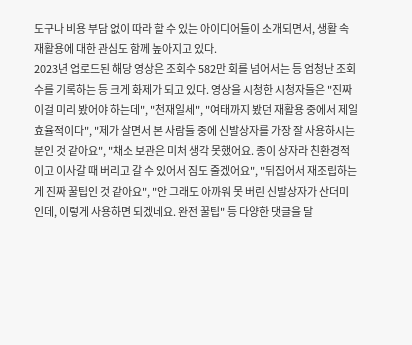도구나 비용 부담 없이 따라 할 수 있는 아이디어들이 소개되면서, 생활 속 재활용에 대한 관심도 함께 높아지고 있다.
2023년 업로드된 해당 영상은 조회수 582만 회를 넘어서는 등 엄청난 조회수를 기록하는 등 크게 화제가 되고 있다. 영상을 시청한 시청자들은 "진짜 이걸 미리 봤어야 하는데", "천재일세", "여태까지 봤던 재활용 중에서 제일 효율적이다", "제가 살면서 본 사람들 중에 신발상자를 가장 잘 사용하시는 분인 것 같아요", "채소 보관은 미처 생각 못했어요. 종이 상자라 친환경적이고 이사갈 때 버리고 갈 수 있어서 짐도 줄겠어요", "뒤집어서 재조립하는 게 진짜 꿀팁인 것 같아요", "안 그래도 아까워 못 버린 신발상자가 산더미인데, 이렇게 사용하면 되겠네요. 완전 꿀팁" 등 다양한 댓글을 달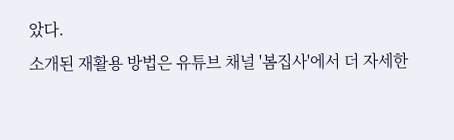았다.
소개된 재활용 방법은 유튜브 채널 '봄집사'에서 더 자세한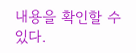내용을 확인할 수 있다.